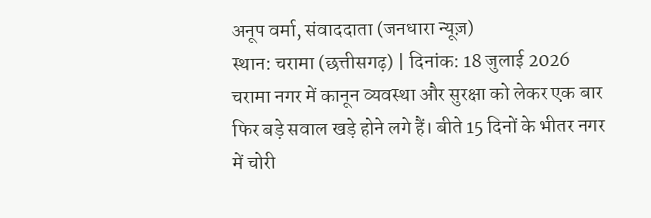अनूप वर्मा, संवाददाता (जनधारा न्यूज़)
स्थान: चरामा (छत्तीसगढ़) | दिनांक: 18 जुलाई 2026
चरामा नगर में कानून व्यवस्था और सुरक्षा को लेकर एक बार फिर बड़े सवाल खड़े होने लगे हैं। बीते 15 दिनों के भीतर नगर में चोरी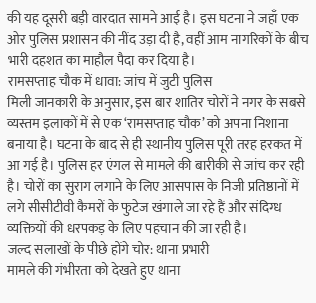की यह दूसरी बड़ी वारदात सामने आई है। इस घटना ने जहाँ एक ओर पुलिस प्रशासन की नींद उड़ा दी है, वहीं आम नागरिकों के बीच भारी दहशत का माहौल पैदा कर दिया है।
रामसप्ताह चौक में धावा: जांच में जुटी पुलिस
मिली जानकारी के अनुसार, इस बार शातिर चोरों ने नगर के सबसे व्यस्तम इलाकों में से एक ‘रामसप्ताह चौक’ को अपना निशाना बनाया है। घटना के बाद से ही स्थानीय पुलिस पूरी तरह हरकत में आ गई है। पुलिस हर एंगल से मामले की बारीकी से जांच कर रही है। चोरों का सुराग लगाने के लिए आसपास के निजी प्रतिष्ठानों में लगे सीसीटीवी कैमरों के फुटेज खंगाले जा रहे हैं और संदिग्ध व्यक्तियों की धरपकड़ के लिए पहचान की जा रही है।
जल्द सलाखों के पीछे होंगे चोर: थाना प्रभारी
मामले की गंभीरता को देखते हुए थाना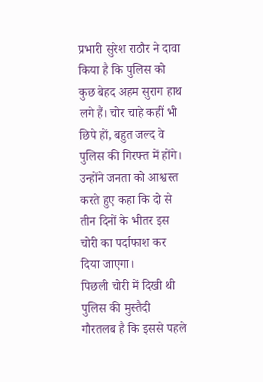प्रभारी सुरेश राठौर ने दावा किया है कि पुलिस को कुछ बेहद अहम सुराग हाथ लगे हैं। चोर चाहे कहीं भी छिपे हों, बहुत जल्द वे पुलिस की गिरफ्त में होंगे। उन्होंने जनता को आश्वस्त करते हुए कहा कि दो से तीन दिनों के भीतर इस चोरी का पर्दाफाश कर दिया जाएगा।
पिछली चोरी में दिखी थी पुलिस की मुस्तैदी
गौरतलब है कि इससे पहले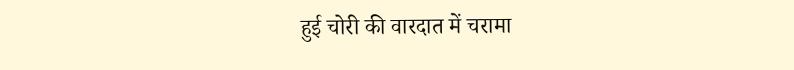हुई चोरी की वारदात में चरामा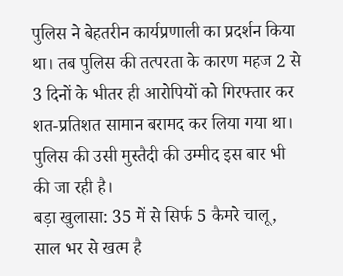पुलिस ने बेहतरीन कार्यप्रणाली का प्रदर्शन किया था। तब पुलिस की तत्परता के कारण महज 2 से 3 दिनों के भीतर ही आरोपियों को गिरफ्तार कर शत-प्रतिशत सामान बरामद कर लिया गया था। पुलिस की उसी मुस्तैदी की उम्मीद इस बार भी की जा रही है।
बड़ा खुलासा: 35 में से सिर्फ 5 कैमरे चालू, साल भर से खत्म है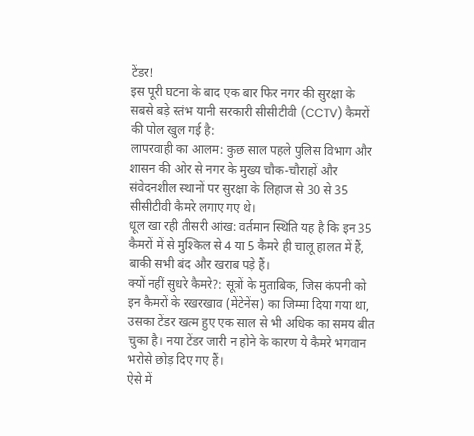टेंडर!
इस पूरी घटना के बाद एक बार फिर नगर की सुरक्षा के सबसे बड़े स्तंभ यानी सरकारी सीसीटीवी (CCTV) कैमरों की पोल खुल गई है:
लापरवाही का आलम: कुछ साल पहले पुलिस विभाग और शासन की ओर से नगर के मुख्य चौक-चौराहों और संवेदनशील स्थानों पर सुरक्षा के लिहाज से 30 से 35 सीसीटीवी कैमरे लगाए गए थे।
धूल खा रही तीसरी आंख: वर्तमान स्थिति यह है कि इन 35 कैमरों में से मुश्किल से 4 या 5 कैमरे ही चालू हालत में हैं, बाकी सभी बंद और खराब पड़े हैं।
क्यों नहीं सुधरे कैमरे?: सूत्रों के मुताबिक, जिस कंपनी को इन कैमरों के रखरखाव (मेंटेनेंस) का जिम्मा दिया गया था, उसका टेंडर खत्म हुए एक साल से भी अधिक का समय बीत चुका है। नया टेंडर जारी न होने के कारण ये कैमरे भगवान भरोसे छोड़ दिए गए हैं।
ऐसे में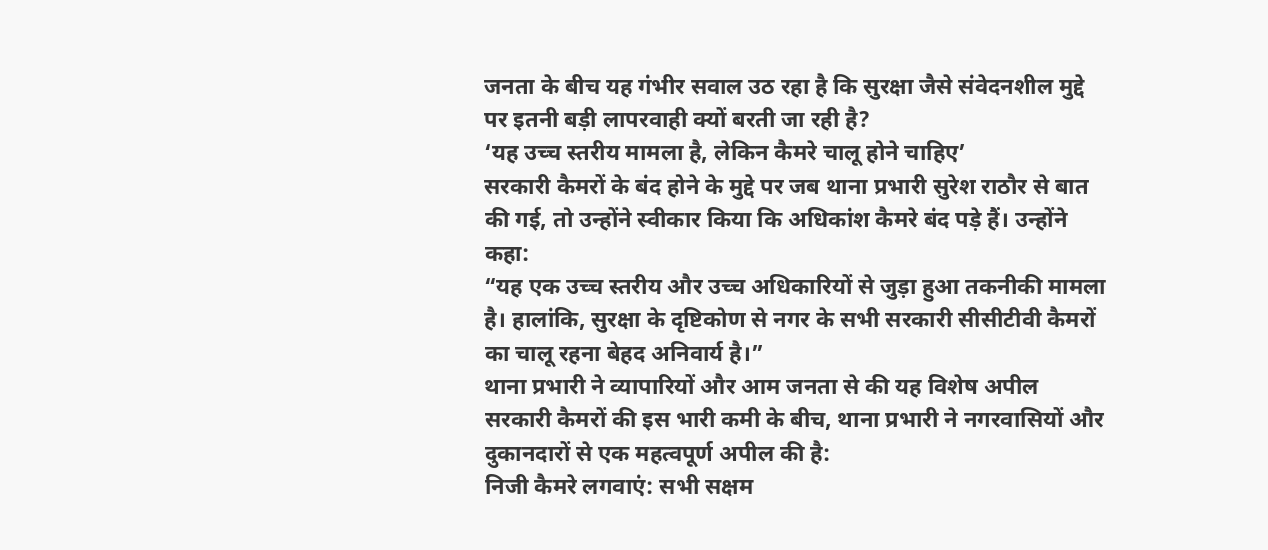जनता के बीच यह गंभीर सवाल उठ रहा है कि सुरक्षा जैसे संवेदनशील मुद्दे पर इतनी बड़ी लापरवाही क्यों बरती जा रही है?
‘यह उच्च स्तरीय मामला है, लेकिन कैमरे चालू होने चाहिए’
सरकारी कैमरों के बंद होने के मुद्दे पर जब थाना प्रभारी सुरेश राठौर से बात की गई, तो उन्होंने स्वीकार किया कि अधिकांश कैमरे बंद पड़े हैं। उन्होंने कहा:
“यह एक उच्च स्तरीय और उच्च अधिकारियों से जुड़ा हुआ तकनीकी मामला है। हालांकि, सुरक्षा के दृष्टिकोण से नगर के सभी सरकारी सीसीटीवी कैमरों का चालू रहना बेहद अनिवार्य है।”
थाना प्रभारी ने व्यापारियों और आम जनता से की यह विशेष अपील
सरकारी कैमरों की इस भारी कमी के बीच, थाना प्रभारी ने नगरवासियों और दुकानदारों से एक महत्वपूर्ण अपील की है:
निजी कैमरे लगवाएं: सभी सक्षम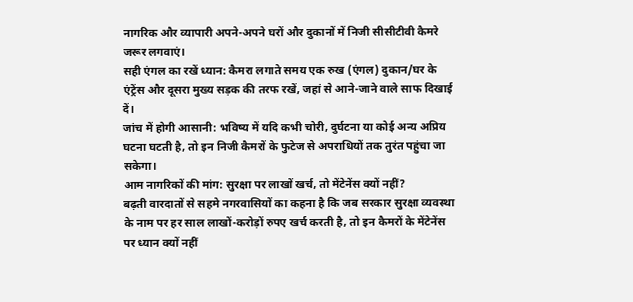नागरिक और व्यापारी अपने-अपने घरों और दुकानों में निजी सीसीटीवी कैमरे जरूर लगवाएं।
सही एंगल का रखें ध्यान: कैमरा लगाते समय एक रुख (एंगल) दुकान/घर के एंट्रेंस और दूसरा मुख्य सड़क की तरफ रखें, जहां से आने-जाने वाले साफ दिखाई दें।
जांच में होगी आसानी: भविष्य में यदि कभी चोरी, दुर्घटना या कोई अन्य अप्रिय घटना घटती है, तो इन निजी कैमरों के फुटेज से अपराधियों तक तुरंत पहुंचा जा सकेगा।
आम नागरिकों की मांग: सुरक्षा पर लाखों खर्च, तो मेंटेनेंस क्यों नहीं?
बढ़ती वारदातों से सहमे नगरवासियों का कहना है कि जब सरकार सुरक्षा व्यवस्था के नाम पर हर साल लाखों-करोड़ों रुपए खर्च करती है, तो इन कैमरों के मेंटेनेंस पर ध्यान क्यों नहीं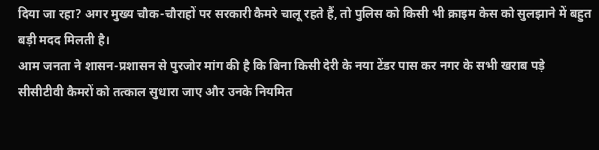दिया जा रहा? अगर मुख्य चौक-चौराहों पर सरकारी कैमरे चालू रहते हैं, तो पुलिस को किसी भी क्राइम केस को सुलझाने में बहुत बड़ी मदद मिलती है।
आम जनता ने शासन-प्रशासन से पुरजोर मांग की है कि बिना किसी देरी के नया टेंडर पास कर नगर के सभी खराब पड़े सीसीटीवी कैमरों को तत्काल सुधारा जाए और उनके नियमित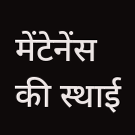मेंटेनेंस की स्थाई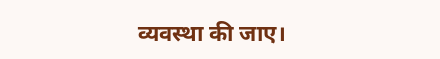व्यवस्था की जाए।